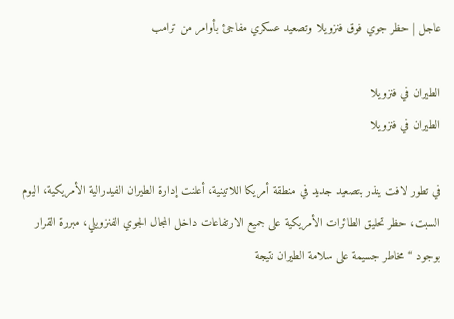عاجل | حظر جوي فوق فنزويلا وتصعيد عسكري مفاجئ بأوامر من ترامب

الطيران في فنزويلا
الطيران في فنزويلا

في تطور لافت ينذر بتصعيد جديد في منطقة أمريكا اللاتينية، أعلنت إدارة الطيران الفيدرالية الأمريكية، اليوم السبت، حظر تحليق الطائرات الأمريكية على جميع الارتفاعات داخل المجال الجوي الفنزويلي، مبررة القرار بوجود “مخاطر جسيمة على سلامة الطيران نتيجة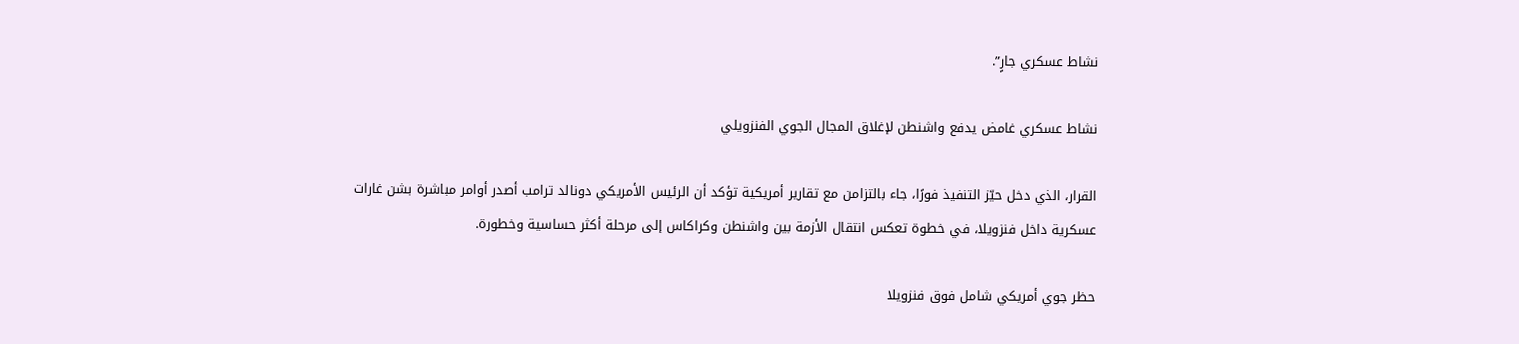نشاط عسكري جارٍ”.

نشاط عسكري غامض يدفع واشنطن لإغلاق المجال الجوي الفنزويلي

القرار، الذي دخل حيّز التنفيذ فورًا، جاء بالتزامن مع تقارير أمريكية تؤكد أن الرئيس الأمريكي دونالد ترامب أصدر أوامر مباشرة بشن غارات عسكرية داخل فنزويلا، في خطوة تعكس انتقال الأزمة بين واشنطن وكراكاس إلى مرحلة أكثر حساسية وخطورة.

حظر جوي أمريكي شامل فوق فنزويلا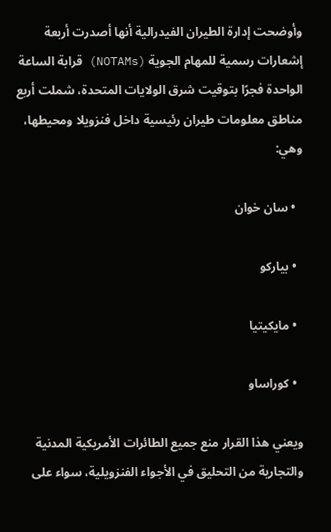وأوضحت إدارة الطيران الفيدرالية أنها أصدرت أربعة إشعارات رسمية للمهام الجوية (NOTAMs) قرابة الساعة الواحدة فجرًا بتوقيت شرق الولايات المتحدة، شملت أربع مناطق معلومات طيران رئيسية داخل فنزويلا ومحيطها، وهي:

  • سان خوان

  • بياركو

  • مايكيتيا

  • كوراساو

ويعني هذا القرار منع جميع الطائرات الأمريكية المدنية والتجارية من التحليق في الأجواء الفنزويلية، سواء على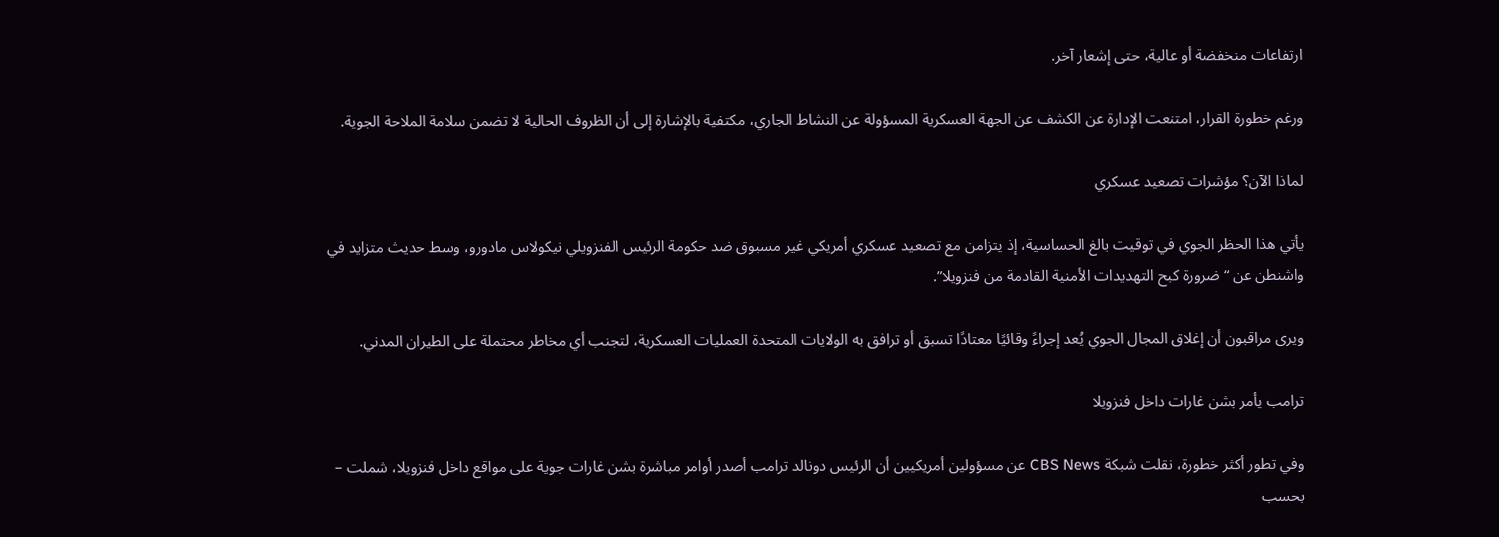ارتفاعات منخفضة أو عالية، حتى إشعار آخر.

ورغم خطورة القرار، امتنعت الإدارة عن الكشف عن الجهة العسكرية المسؤولة عن النشاط الجاري، مكتفية بالإشارة إلى أن الظروف الحالية لا تضمن سلامة الملاحة الجوية.

لماذا الآن؟ مؤشرات تصعيد عسكري

يأتي هذا الحظر الجوي في توقيت بالغ الحساسية، إذ يتزامن مع تصعيد عسكري أمريكي غير مسبوق ضد حكومة الرئيس الفنزويلي نيكولاس مادورو، وسط حديث متزايد في واشنطن عن “ضرورة كبح التهديدات الأمنية القادمة من فنزويلا”.

ويرى مراقبون أن إغلاق المجال الجوي يُعد إجراءً وقائيًا معتادًا تسبق أو ترافق به الولايات المتحدة العمليات العسكرية، لتجنب أي مخاطر محتملة على الطيران المدني.

ترامب يأمر بشن غارات داخل فنزويلا

وفي تطور أكثر خطورة، نقلت شبكة CBS News عن مسؤولين أمريكيين أن الرئيس دونالد ترامب أصدر أوامر مباشرة بشن غارات جوية على مواقع داخل فنزويلا، شملت – بحسب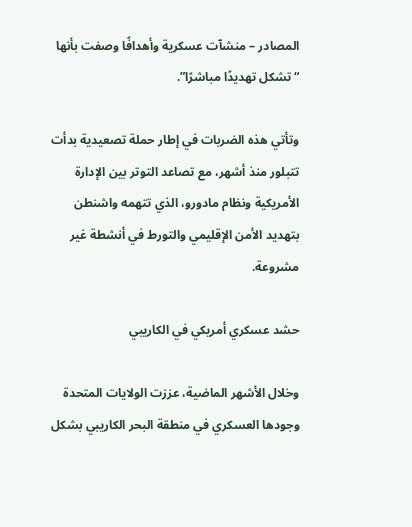المصادر – منشآت عسكرية وأهدافًا وصفت بأنها “تشكل تهديدًا مباشرًا”.

وتأتي هذه الضربات في إطار حملة تصعيدية بدأت تتبلور منذ أشهر، مع تصاعد التوتر بين الإدارة الأمريكية ونظام مادورو، الذي تتهمه واشنطن بتهديد الأمن الإقليمي والتورط في أنشطة غير مشروعة.

حشد عسكري أمريكي في الكاريبي

وخلال الأشهر الماضية، عززت الولايات المتحدة وجودها العسكري في منطقة البحر الكاريبي بشكل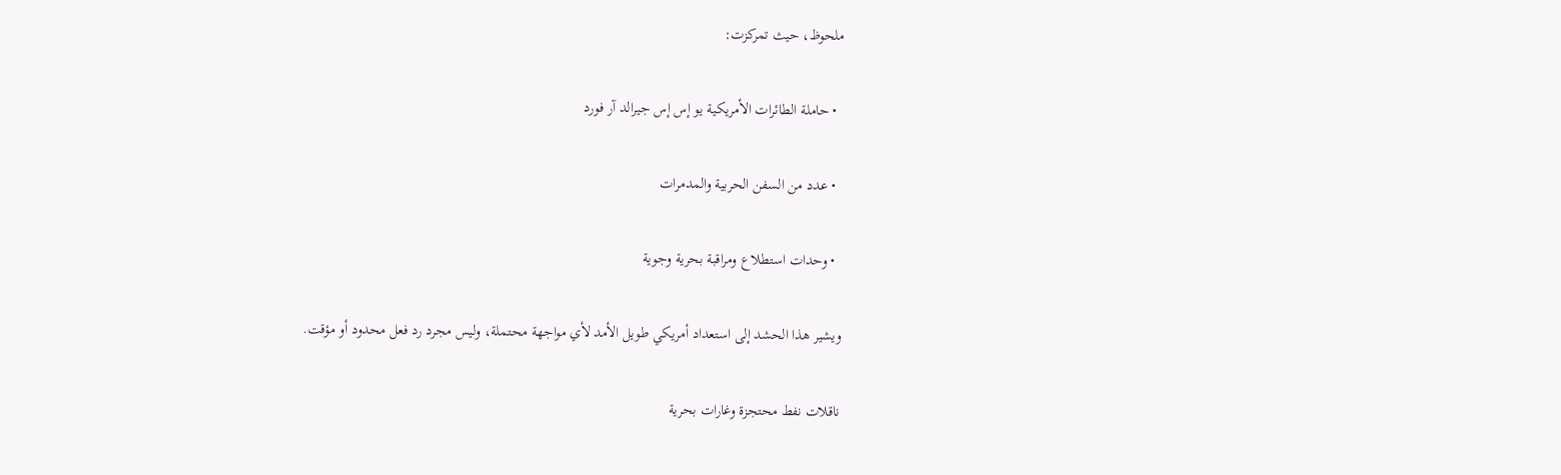ملحوظ، حيث تمركزت:

  • حاملة الطائرات الأمريكية يو إس إس جيرالد آر فورد

  • عدد من السفن الحربية والمدمرات

  • وحدات استطلاع ومراقبة بحرية وجوية

ويشير هذا الحشد إلى استعداد أمريكي طويل الأمد لأي مواجهة محتملة، وليس مجرد رد فعل محدود أو مؤقت.

ناقلات نفط محتجزة وغارات بحرية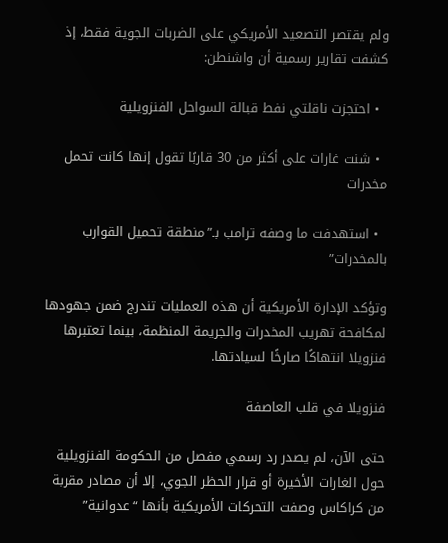ولم يقتصر التصعيد الأمريكي على الضربات الجوية فقط، إذ كشفت تقارير رسمية أن واشنطن:

  • احتجزت ناقلتي نفط قبالة السواحل الفنزويلية

  • شنت غارات على أكثر من 30 قاربًا تقول إنها كانت تحمل مخدرات

  • استهدفت ما وصفه ترامب بـ”منطقة تحميل القوارب بالمخدرات”

وتؤكد الإدارة الأمريكية أن هذه العمليات تندرج ضمن جهودها لمكافحة تهريب المخدرات والجريمة المنظمة، بينما تعتبرها فنزويلا انتهاكًا صارخًا لسيادتها.

فنزويلا في قلب العاصفة

حتى الآن، لم يصدر رد رسمي مفصل من الحكومة الفنزويلية حول الغارات الأخيرة أو قرار الحظر الجوي، إلا أن مصادر مقربة من كراكاس وصفت التحركات الأمريكية بأنها “عدوانية”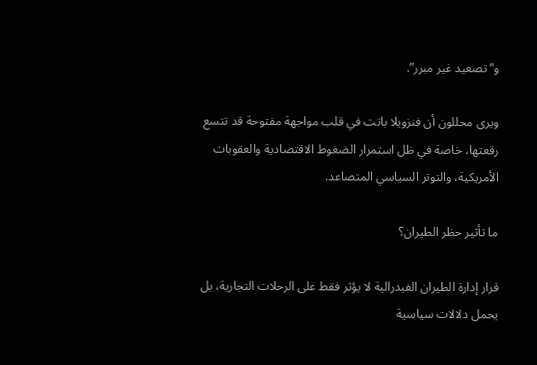و”تصعيد غير مبرر”.

ويرى محللون أن فنزويلا باتت في قلب مواجهة مفتوحة قد تتسع رقعتها، خاصة في ظل استمرار الضغوط الاقتصادية والعقوبات الأمريكية، والتوتر السياسي المتصاعد.

ما تأثير حظر الطيران؟

قرار إدارة الطيران الفيدرالية لا يؤثر فقط على الرحلات التجارية، بل يحمل دلالات سياسية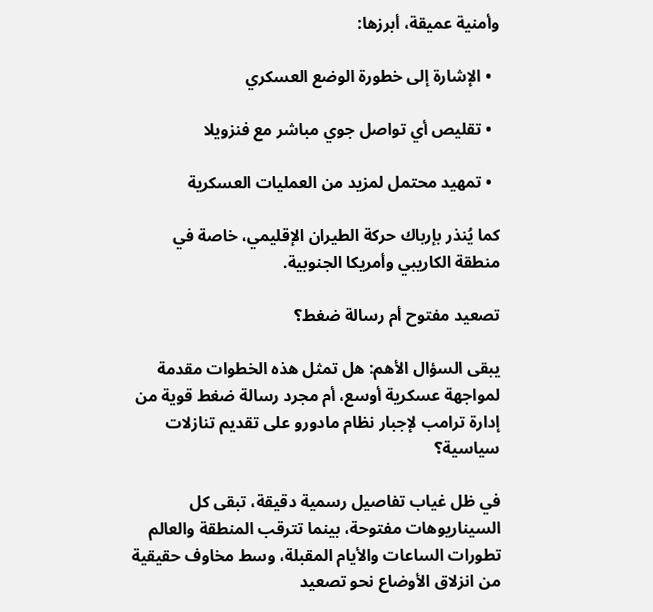وأمنية عميقة، أبرزها:

  • الإشارة إلى خطورة الوضع العسكري

  • تقليص أي تواصل جوي مباشر مع فنزويلا

  • تمهيد محتمل لمزيد من العمليات العسكرية

كما يُنذر بإرباك حركة الطيران الإقليمي، خاصة في منطقة الكاريبي وأمريكا الجنوبية.

تصعيد مفتوح أم رسالة ضغط؟

يبقى السؤال الأهم: هل تمثل هذه الخطوات مقدمة لمواجهة عسكرية أوسع، أم مجرد رسالة ضغط قوية من إدارة ترامب لإجبار نظام مادورو على تقديم تنازلات سياسية؟

في ظل غياب تفاصيل رسمية دقيقة، تبقى كل السيناريوهات مفتوحة، بينما تترقب المنطقة والعالم تطورات الساعات والأيام المقبلة، وسط مخاوف حقيقية من انزلاق الأوضاع نحو تصعيد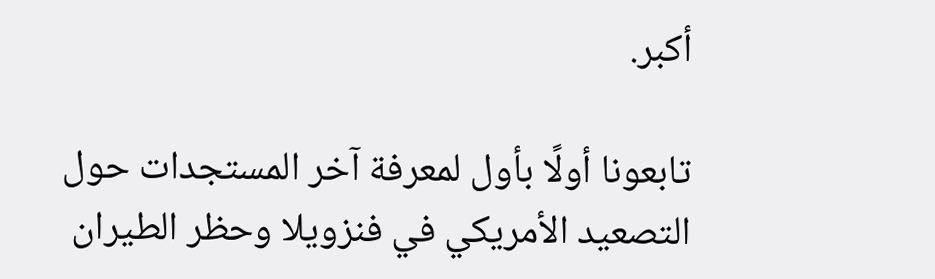أكبر.

تابعونا أولًا بأول لمعرفة آخر المستجدات حول التصعيد الأمريكي في فنزويلا وحظر الطيران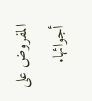المفروض على أجوائها.